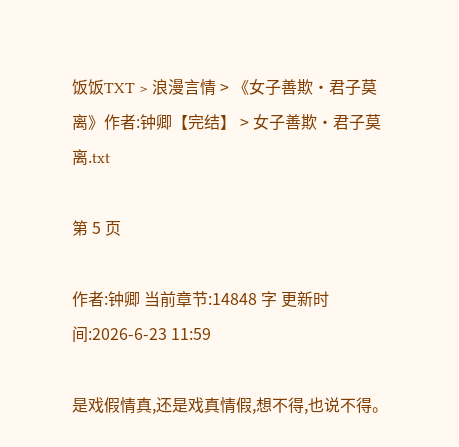饭饭TXT > 浪漫言情 > 《女子善欺·君子莫离》作者:钟卿【完结】 > 女子善欺·君子莫离.txt

第 5 页

作者:钟卿 当前章节:14848 字 更新时间:2026-6-23 11:59

是戏假情真,还是戏真情假,想不得,也说不得。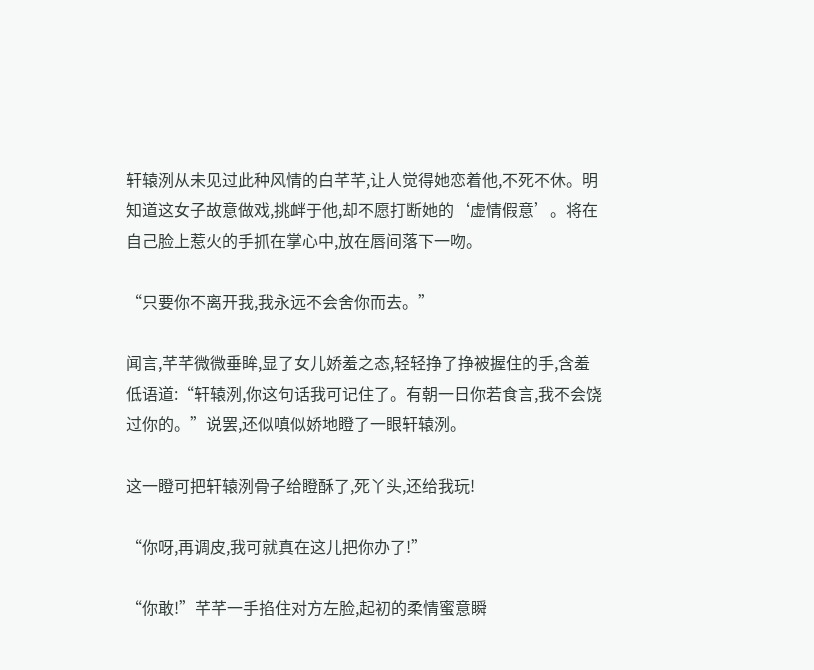轩辕洌从未见过此种风情的白芊芊,让人觉得她恋着他,不死不休。明知道这女子故意做戏,挑衅于他,却不愿打断她的‘虚情假意’。将在自己脸上惹火的手抓在掌心中,放在唇间落下一吻。

“只要你不离开我,我永远不会舍你而去。”

闻言,芊芊微微垂眸,显了女儿娇羞之态,轻轻挣了挣被握住的手,含羞低语道:“轩辕洌,你这句话我可记住了。有朝一日你若食言,我不会饶过你的。”说罢,还似嗔似娇地瞪了一眼轩辕洌。

这一瞪可把轩辕洌骨子给瞪酥了,死丫头,还给我玩!

“你呀,再调皮,我可就真在这儿把你办了!”

“你敢!”芊芊一手掐住对方左脸,起初的柔情蜜意瞬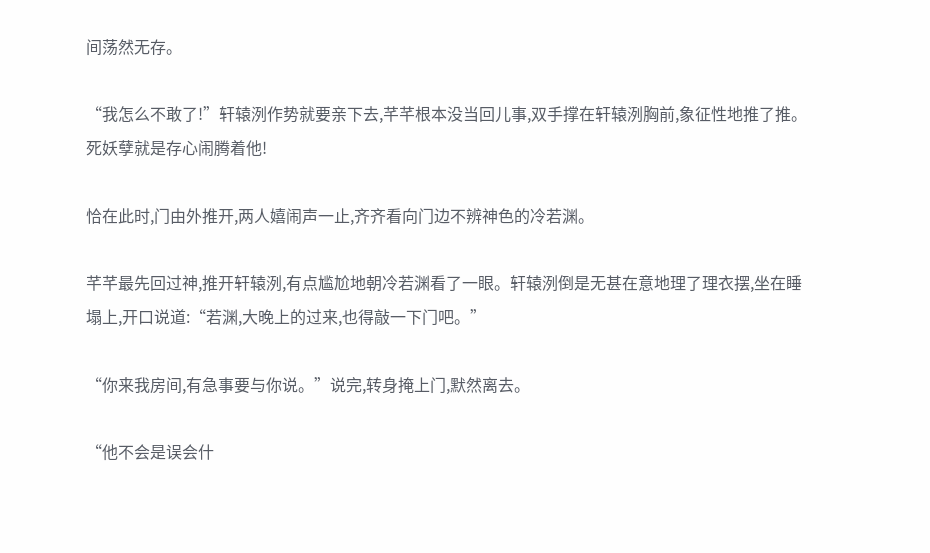间荡然无存。

“我怎么不敢了!”轩辕洌作势就要亲下去,芊芊根本没当回儿事,双手撑在轩辕洌胸前,象征性地推了推。死妖孽就是存心闹腾着他!

恰在此时,门由外推开,两人嬉闹声一止,齐齐看向门边不辨神色的冷若渊。

芊芊最先回过神,推开轩辕洌,有点尴尬地朝冷若渊看了一眼。轩辕洌倒是无甚在意地理了理衣摆,坐在睡塌上,开口说道:“若渊,大晚上的过来,也得敲一下门吧。”

“你来我房间,有急事要与你说。”说完,转身掩上门,默然离去。

“他不会是误会什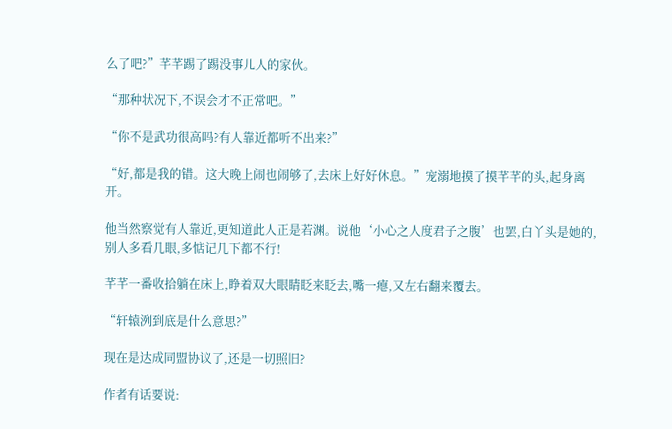么了吧?”芊芊踢了踢没事儿人的家伙。

“那种状况下,不误会才不正常吧。”

“你不是武功很高吗?有人靠近都听不出来?”

“好,都是我的错。这大晚上闹也闹够了,去床上好好休息。”宠溺地摸了摸芊芊的头,起身离开。

他当然察觉有人靠近,更知道此人正是若渊。说他‘小心之人度君子之腹’也罢,白丫头是她的,别人多看几眼,多惦记几下都不行!

芊芊一番收拾躺在床上,睁着双大眼睛眨来眨去,嘴一瘪,又左右翻来覆去。

“轩辕洌到底是什么意思?”

现在是达成同盟协议了,还是一切照旧?

作者有话要说: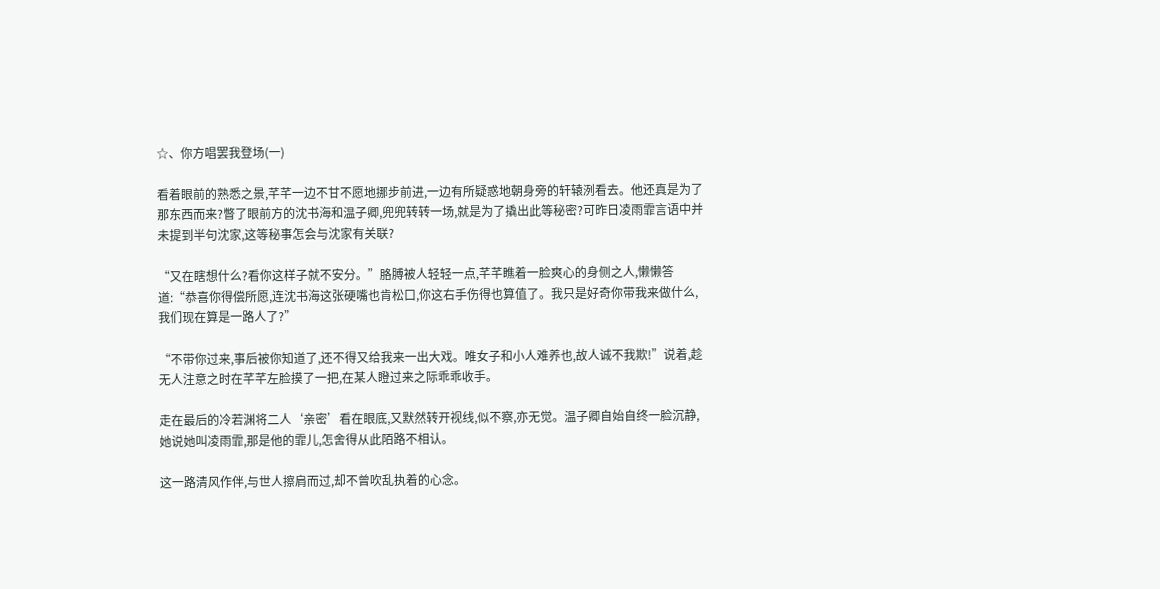☆、你方唱罢我登场(一)

看着眼前的熟悉之景,芊芊一边不甘不愿地挪步前进,一边有所疑惑地朝身旁的轩辕洌看去。他还真是为了那东西而来?瞥了眼前方的沈书海和温子卿,兜兜转转一场,就是为了撬出此等秘密?可昨日凌雨霏言语中并未提到半句沈家,这等秘事怎会与沈家有关联?

“又在瞎想什么?看你这样子就不安分。”胳膊被人轻轻一点,芊芊瞧着一脸爽心的身侧之人,懒懒答道:“恭喜你得偿所愿,连沈书海这张硬嘴也肯松口,你这右手伤得也算值了。我只是好奇你带我来做什么,我们现在算是一路人了?”

“不带你过来,事后被你知道了,还不得又给我来一出大戏。唯女子和小人难养也,故人诚不我欺!”说着,趁无人注意之时在芊芊左脸摸了一把,在某人瞪过来之际乖乖收手。

走在最后的冷若渊将二人‘亲密’看在眼底,又默然转开视线,似不察,亦无觉。温子卿自始自终一脸沉静,她说她叫凌雨霏,那是他的霏儿,怎舍得从此陌路不相认。

这一路清风作伴,与世人擦肩而过,却不曾吹乱执着的心念。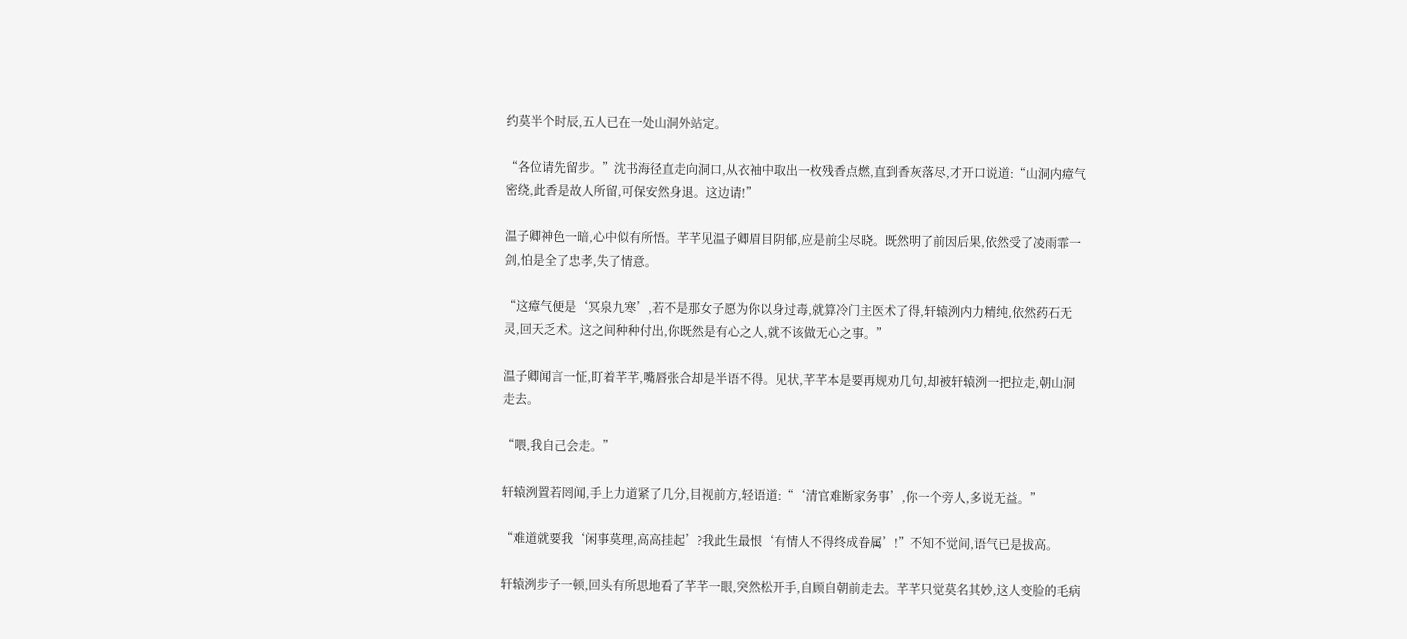约莫半个时辰,五人已在一处山洞外站定。

“各位请先留步。”沈书海径直走向洞口,从衣袖中取出一枚残香点燃,直到香灰落尽,才开口说道:“山洞内瘴气密绕,此香是故人所留,可保安然身退。这边请!”

温子卿神色一暗,心中似有所悟。芊芊见温子卿眉目阴郁,应是前尘尽晓。既然明了前因后果,依然受了凌雨霏一剑,怕是全了忠孝,失了情意。

“这瘴气便是‘冥泉九寒’,若不是那女子愿为你以身过毒,就算冷门主医术了得,轩辕洌内力精纯,依然药石无灵,回天乏术。这之间种种付出,你既然是有心之人,就不该做无心之事。”

温子卿闻言一怔,盯着芊芊,嘴唇张合却是半语不得。见状,芊芊本是要再规劝几句,却被轩辕洌一把拉走,朝山洞走去。

“喂,我自己会走。”

轩辕洌置若罔闻,手上力道紧了几分,目视前方,轻语道:“‘清官难断家务事’,你一个旁人,多说无益。”

“难道就要我‘闲事莫理,高高挂起’?我此生最恨‘有情人不得终成眷属’!”不知不觉间,语气已是拔高。

轩辕洌步子一顿,回头有所思地看了芊芊一眼,突然松开手,自顾自朝前走去。芊芊只觉莫名其妙,这人变脸的毛病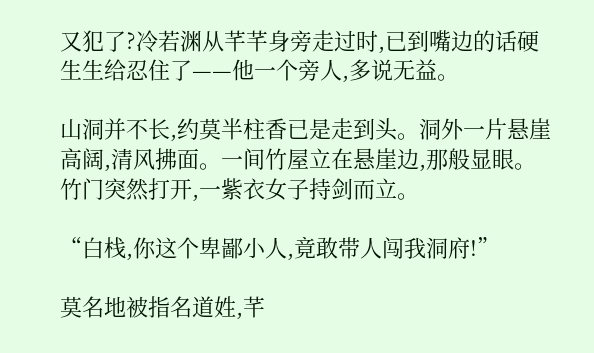又犯了?冷若渊从芊芊身旁走过时,已到嘴边的话硬生生给忍住了——他一个旁人,多说无益。

山洞并不长,约莫半柱香已是走到头。洞外一片悬崖高阔,清风拂面。一间竹屋立在悬崖边,那般显眼。竹门突然打开,一紫衣女子持剑而立。

“白栈,你这个卑鄙小人,竟敢带人闯我洞府!”

莫名地被指名道姓,芊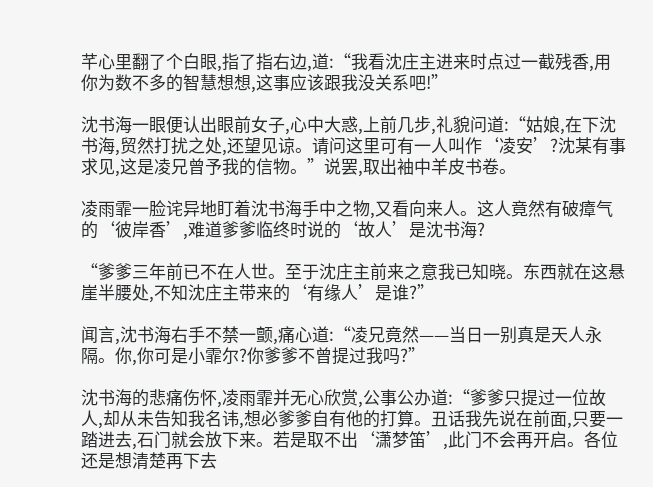芊心里翻了个白眼,指了指右边,道:“我看沈庄主进来时点过一截残香,用你为数不多的智慧想想,这事应该跟我没关系吧!”

沈书海一眼便认出眼前女子,心中大惑,上前几步,礼貌问道:“姑娘,在下沈书海,贸然打扰之处,还望见谅。请问这里可有一人叫作‘凌安’?沈某有事求见,这是凌兄曾予我的信物。”说罢,取出袖中羊皮书卷。

凌雨霏一脸诧异地盯着沈书海手中之物,又看向来人。这人竟然有破瘴气的‘彼岸香’,难道爹爹临终时说的‘故人’是沈书海?

“爹爹三年前已不在人世。至于沈庄主前来之意我已知晓。东西就在这悬崖半腰处,不知沈庄主带来的‘有缘人’是谁?”

闻言,沈书海右手不禁一颤,痛心道:“凌兄竟然——当日一别真是天人永隔。你,你可是小霏尔?你爹爹不曾提过我吗?”

沈书海的悲痛伤怀,凌雨霏并无心欣赏,公事公办道:“爹爹只提过一位故人,却从未告知我名讳,想必爹爹自有他的打算。丑话我先说在前面,只要一踏进去,石门就会放下来。若是取不出‘潇梦笛’,此门不会再开启。各位还是想清楚再下去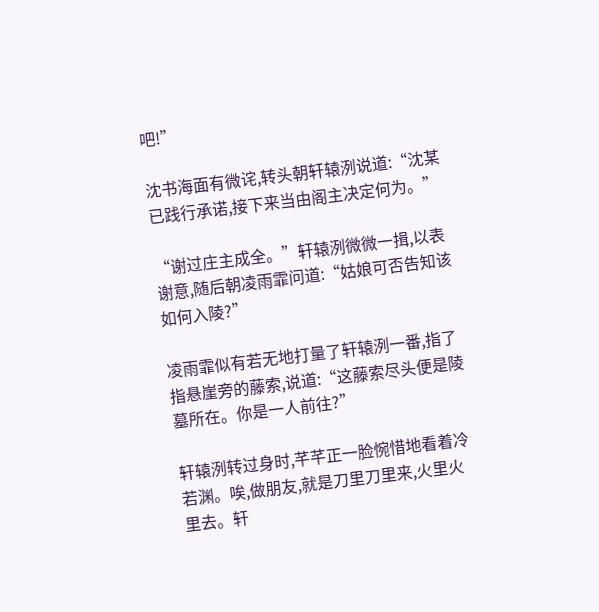吧!”

沈书海面有微诧,转头朝轩辕洌说道:“沈某已践行承诺,接下来当由阁主决定何为。”

“谢过庄主成全。”轩辕洌微微一揖,以表谢意,随后朝凌雨霏问道:“姑娘可否告知该如何入陵?”

凌雨霏似有若无地打量了轩辕洌一番,指了指悬崖旁的藤索,说道:“这藤索尽头便是陵墓所在。你是一人前往?”

轩辕洌转过身时,芊芊正一脸惋惜地看着冷若渊。唉,做朋友,就是刀里刀里来,火里火里去。轩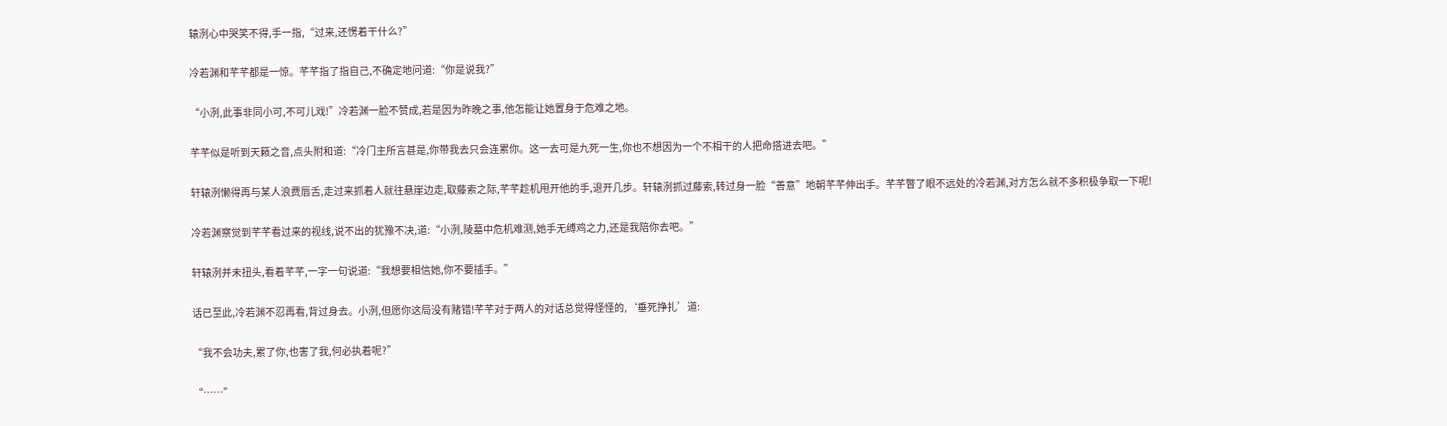辕洌心中哭笑不得,手一指,“过来,还愣着干什么?”

冷若渊和芊芊都是一惊。芊芊指了指自己,不确定地问道:“你是说我?”

“小洌,此事非同小可,不可儿戏!”冷若渊一脸不赞成,若是因为昨晚之事,他怎能让她置身于危难之地。

芊芊似是听到天籁之音,点头附和道:“冷门主所言甚是,你带我去只会连累你。这一去可是九死一生,你也不想因为一个不相干的人把命搭进去吧。”

轩辕洌懒得再与某人浪费唇舌,走过来抓着人就往悬崖边走,取藤索之际,芊芊趁机甩开他的手,退开几步。轩辕洌抓过藤索,转过身一脸“善意”地朝芊芊伸出手。芊芊瞥了眼不远处的冷若渊,对方怎么就不多积极争取一下呢!

冷若渊察觉到芊芊看过来的视线,说不出的犹豫不决,道:“小洌,陵墓中危机难测,她手无缚鸡之力,还是我陪你去吧。”

轩辕洌并未扭头,看着芊芊,一字一句说道:“我想要相信她,你不要插手。”

话已至此,冷若渊不忍再看,背过身去。小洌,但愿你这局没有赌错!芊芊对于两人的对话总觉得怪怪的,‘垂死挣扎’道:

“我不会功夫,累了你,也害了我,何必执着呢?”

“……”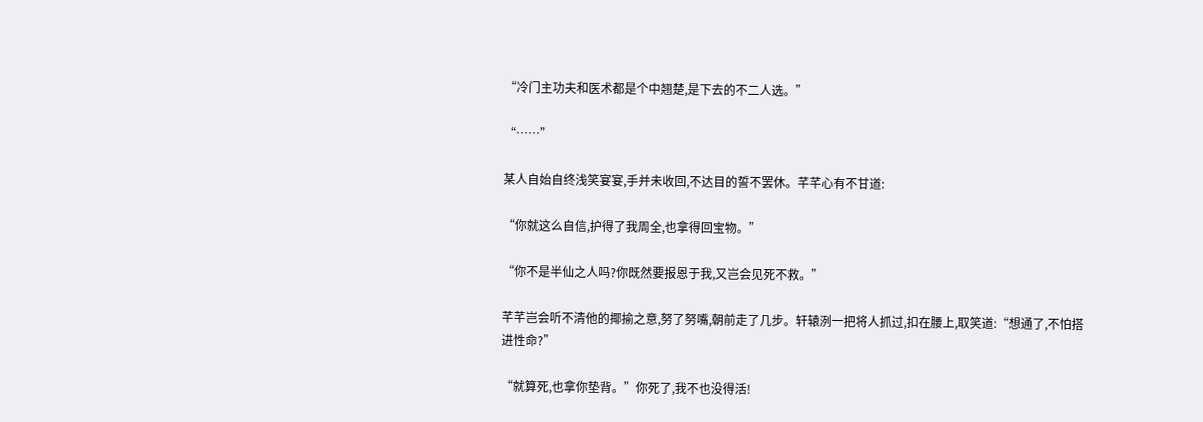“冷门主功夫和医术都是个中翘楚,是下去的不二人选。”

“……”

某人自始自终浅笑宴宴,手并未收回,不达目的誓不罢休。芊芊心有不甘道:

“你就这么自信,护得了我周全,也拿得回宝物。”

“你不是半仙之人吗?你既然要报恩于我,又岂会见死不救。”

芊芊岂会听不清他的揶揄之意,努了努嘴,朝前走了几步。轩辕洌一把将人抓过,扣在腰上,取笑道:“想通了,不怕搭进性命?”

“就算死,也拿你垫背。”你死了,我不也没得活!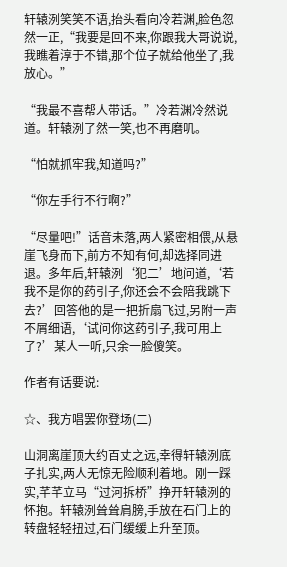轩辕洌笑笑不语,抬头看向冷若渊,脸色忽然一正,“我要是回不来,你跟我大哥说说,我瞧着淳于不错,那个位子就给他坐了,我放心。”

“我最不喜帮人带话。”冷若渊冷然说道。轩辕洌了然一笑,也不再磨叽。

“怕就抓牢我,知道吗?”

“你左手行不行啊?”

“尽量吧!”话音未落,两人紧密相偎,从悬崖飞身而下,前方不知有何,却选择同进退。多年后,轩辕洌‘犯二’地问道,‘若我不是你的药引子,你还会不会陪我跳下去?’回答他的是一把折扇飞过,另附一声不屑细语,‘试问你这药引子,我可用上了?’某人一听,只余一脸傻笑。

作者有话要说:

☆、我方唱罢你登场(二)

山洞离崖顶大约百丈之远,幸得轩辕洌底子扎实,两人无惊无险顺利着地。刚一踩实,芊芊立马“过河拆桥”挣开轩辕洌的怀抱。轩辕洌耸耸肩膀,手放在石门上的转盘轻轻扭过,石门缓缓上升至顶。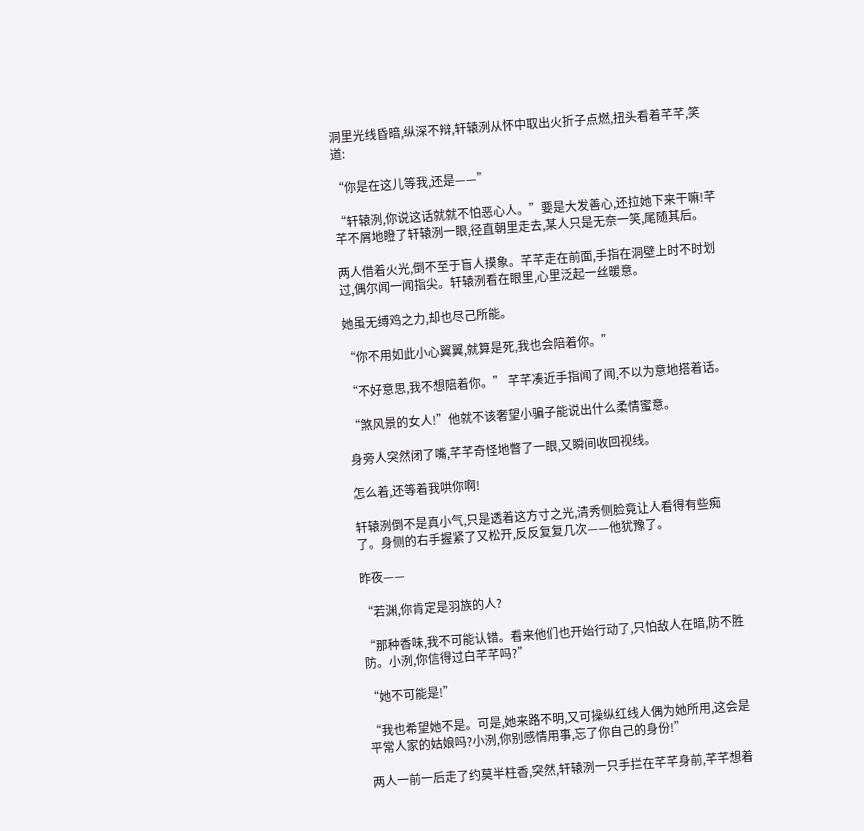洞里光线昏暗,纵深不辩,轩辕洌从怀中取出火折子点燃,扭头看着芊芊,笑道:

“你是在这儿等我,还是——”

“轩辕洌,你说这话就就不怕恶心人。”要是大发善心,还拉她下来干嘛!芊芊不屑地瞪了轩辕洌一眼,径直朝里走去,某人只是无奈一笑,尾随其后。

两人借着火光,倒不至于盲人摸象。芊芊走在前面,手指在洞壁上时不时划过,偶尔闻一闻指尖。轩辕洌看在眼里,心里泛起一丝暖意。

她虽无缚鸡之力,却也尽己所能。

“你不用如此小心翼翼,就算是死,我也会陪着你。”

“不好意思,我不想陪着你。” 芊芊凑近手指闻了闻,不以为意地搭着话。

“煞风景的女人!”他就不该奢望小骗子能说出什么柔情蜜意。

身旁人突然闭了嘴,芊芊奇怪地瞥了一眼,又瞬间收回视线。

怎么着,还等着我哄你啊!

轩辕洌倒不是真小气,只是透着这方寸之光,清秀侧脸竟让人看得有些痴了。身侧的右手握紧了又松开,反反复复几次——他犹豫了。

昨夜——

“若渊,你肯定是羽族的人?

“那种香味,我不可能认错。看来他们也开始行动了,只怕敌人在暗,防不胜防。小洌,你信得过白芊芊吗?”

“她不可能是!”

“我也希望她不是。可是,她来路不明,又可操纵红线人偶为她所用,这会是平常人家的姑娘吗?小洌,你别感情用事,忘了你自己的身份!”

两人一前一后走了约莫半柱香,突然,轩辕洌一只手拦在芊芊身前,芊芊想着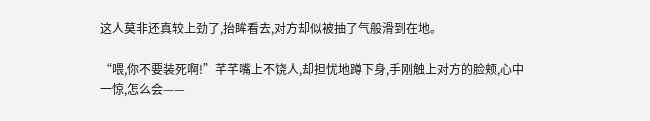这人莫非还真较上劲了,抬眸看去,对方却似被抽了气般滑到在地。

“喂,你不要装死啊!”芊芊嘴上不饶人,却担忧地蹲下身,手刚触上对方的脸颊,心中一惊,怎么会——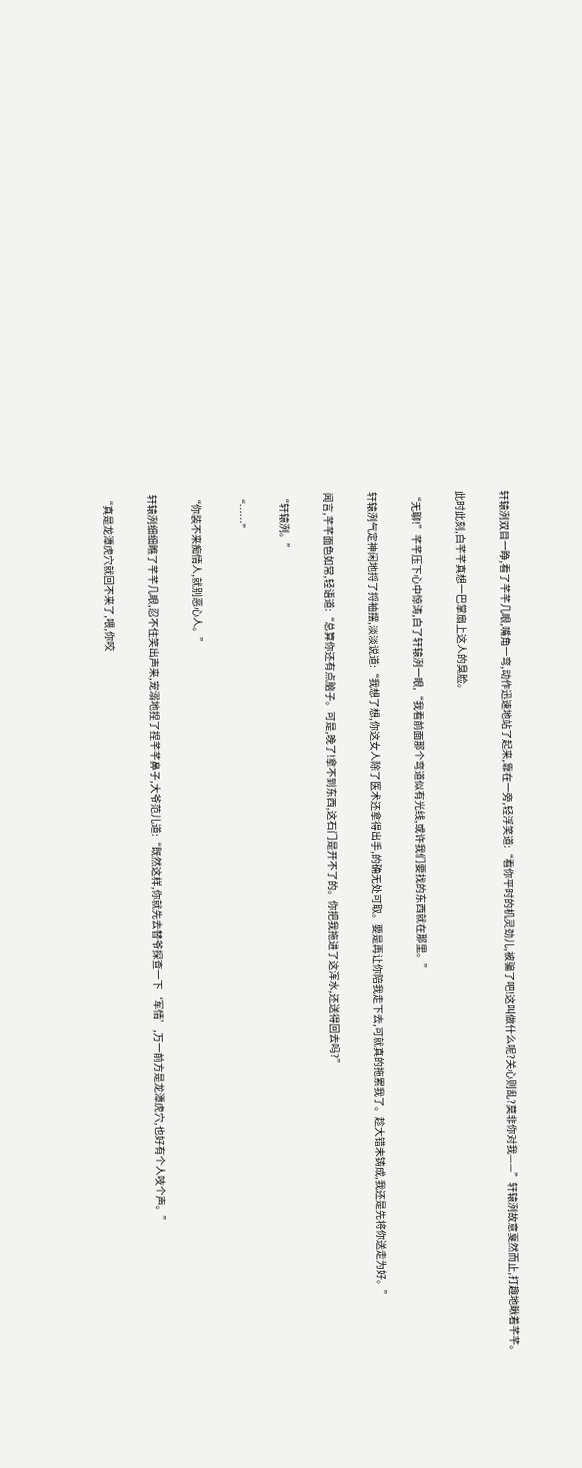轩辕洌双目一睁,看了芊芊几眼,嘴角一弯,动作迅速地站了起来,靠在一旁,轻浮笑道:“看你平时的机灵劲儿,被骗了吧!这叫做什么呢?关心则乱?莫非你对我——”轩辕洌故意戛然而止,打趣地瞅着芊芊。

此时此刻,白芊芊真想一巴掌扇上这人的臭脸。

“无聊!”芊芊压下心中惊涛,白了轩辕洌一眼,“我看前面那个弯道似有光线,或许我们要找的东西就在那里。”

轩辕洌气定神闲地捋了捋袖摆,淡淡说道:“我想了想,你这女人除了医术还拿得出手,的确无处可取。要是再让你陪我走下去,可就真的拖累我了。趁大错未铸成,我还是先将你送走为好。”

闻言,芊芊面色如常,轻语道:“总算你还有点脑子。可是,晚了!拿不到东西,这石门是开不了的。你把我拖进了这浑水,还送得回去吗?”

“轩辕洌。”

“……”

“你装不来痴情人,就别恶心人。”

轩辕洌细细瞧了芊芊几眼,忍不住笑出声来,宠溺地捏了捏芊芊鼻子,大爷范儿道:“既然这样,你就先去替爷探查一下‘军情’,万一前方是龙潭虎穴,也好有个人吱个声。”

“真是龙潭虎穴就回不来了,喂,你咬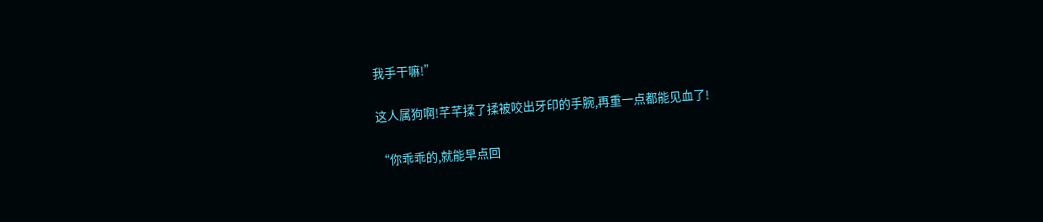我手干嘛!”

这人属狗啊!芊芊揉了揉被咬出牙印的手腕,再重一点都能见血了!

“你乖乖的,就能早点回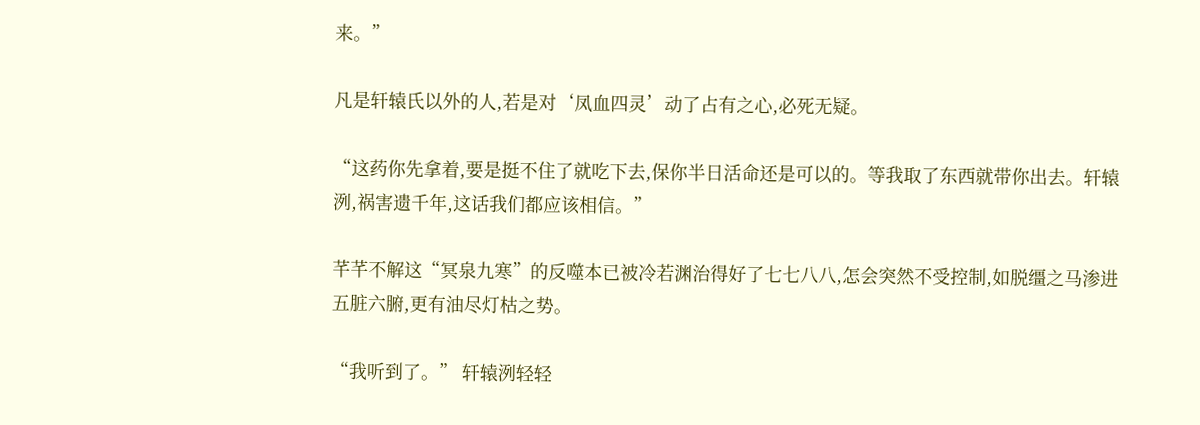来。”

凡是轩辕氏以外的人,若是对‘凤血四灵’动了占有之心,必死无疑。

“这药你先拿着,要是挺不住了就吃下去,保你半日活命还是可以的。等我取了东西就带你出去。轩辕洌,祸害遗千年,这话我们都应该相信。”

芊芊不解这“冥泉九寒”的反噬本已被冷若渊治得好了七七八八,怎会突然不受控制,如脱缰之马渗进五脏六腑,更有油尽灯枯之势。

“我听到了。” 轩辕洌轻轻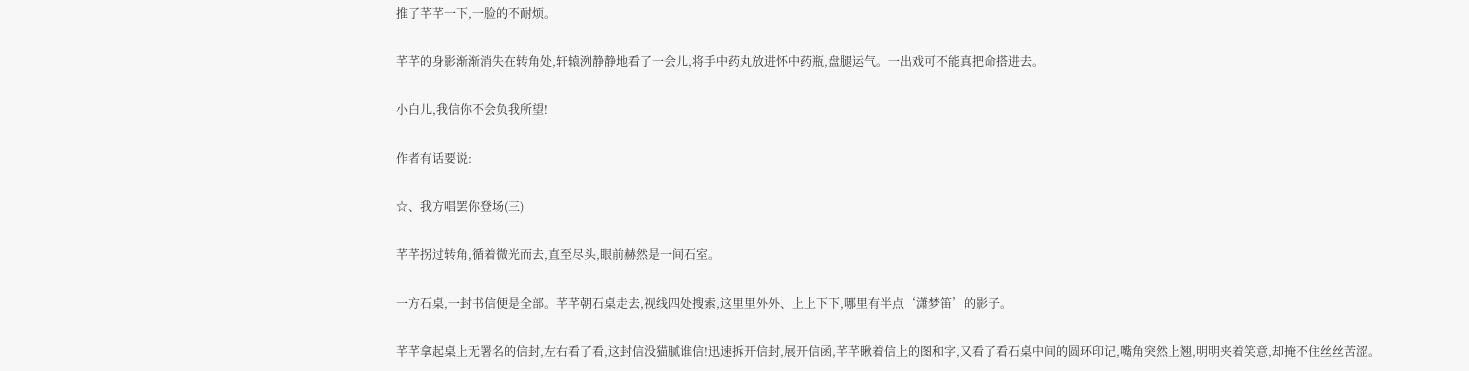推了芊芊一下,一脸的不耐烦。

芊芊的身影渐渐消失在转角处,轩辕洌静静地看了一会儿,将手中药丸放进怀中药瓶,盘腿运气。一出戏可不能真把命搭进去。

小白儿,我信你不会负我所望!

作者有话要说:

☆、我方唱罢你登场(三)

芊芊拐过转角,循着微光而去,直至尽头,眼前赫然是一间石室。

一方石桌,一封书信便是全部。芊芊朝石桌走去,视线四处搜索,这里里外外、上上下下,哪里有半点‘潇梦笛’的影子。

芊芊拿起桌上无署名的信封,左右看了看,这封信没猫腻谁信!迅速拆开信封,展开信函,芊芊瞅着信上的图和字,又看了看石桌中间的圆环印记,嘴角突然上翘,明明夹着笑意,却掩不住丝丝苦涩。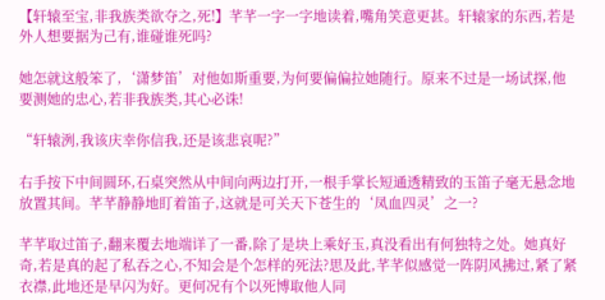【轩辕至宝,非我族类欲夺之,死!】芊芊一字一字地读着,嘴角笑意更甚。轩辕家的东西,若是外人想要据为己有,谁碰谁死吗?

她怎就这般笨了,‘潇梦笛’对他如斯重要,为何要偏偏拉她随行。原来不过是一场试探,他要测她的忠心,若非我族类,其心必诛!

“轩辕洌,我该庆幸你信我,还是该悲哀呢?”

右手按下中间圆环,石桌突然从中间向两边打开,一根手掌长短通透精致的玉笛子毫无悬念地放置其间。芊芊静静地盯着笛子,这就是可关天下苍生的‘凤血四灵’之一?

芊芊取过笛子,翻来覆去地端详了一番,除了是块上乘好玉,真没看出有何独特之处。她真好奇,若是真的起了私吞之心,不知会是个怎样的死法?思及此,芊芊似感觉一阵阴风拂过,紧了紧衣襟,此地还是早闪为好。更何况有个以死博取他人同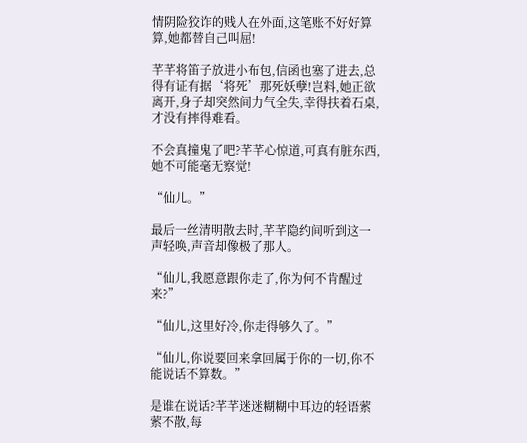情阴险狡诈的贱人在外面,这笔账不好好算算,她都替自己叫屈!

芊芊将笛子放进小布包,信函也塞了进去,总得有证有据‘将死’那死妖孽!岂料,她正欲离开,身子却突然间力气全失,幸得扶着石桌,才没有摔得难看。

不会真撞鬼了吧?芊芊心惊道,可真有脏东西,她不可能毫无察觉!

“仙儿。”

最后一丝清明散去时,芊芊隐约间听到这一声轻唤,声音却像极了那人。

“仙儿,我愿意跟你走了,你为何不肯醒过来?”

“仙儿,这里好冷,你走得够久了。”

“仙儿,你说要回来拿回属于你的一切,你不能说话不算数。”

是谁在说话?芊芊迷迷糊糊中耳边的轻语萦萦不散,每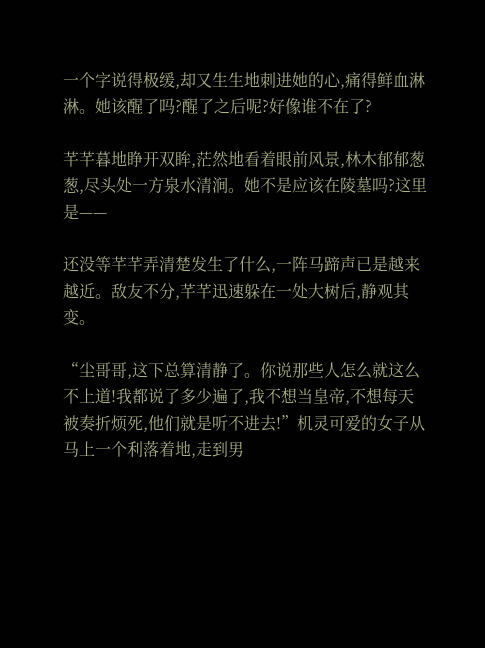一个字说得极缓,却又生生地刺进她的心,痛得鲜血淋淋。她该醒了吗?醒了之后呢?好像谁不在了?

芊芊暮地睁开双眸,茫然地看着眼前风景,林木郁郁葱葱,尽头处一方泉水清涧。她不是应该在陵墓吗?这里是——

还没等芊芊弄清楚发生了什么,一阵马蹄声已是越来越近。敌友不分,芊芊迅速躲在一处大树后,静观其变。

“尘哥哥,这下总算清静了。你说那些人怎么就这么不上道!我都说了多少遍了,我不想当皇帝,不想每天被奏折烦死,他们就是听不进去!”机灵可爱的女子从马上一个利落着地,走到男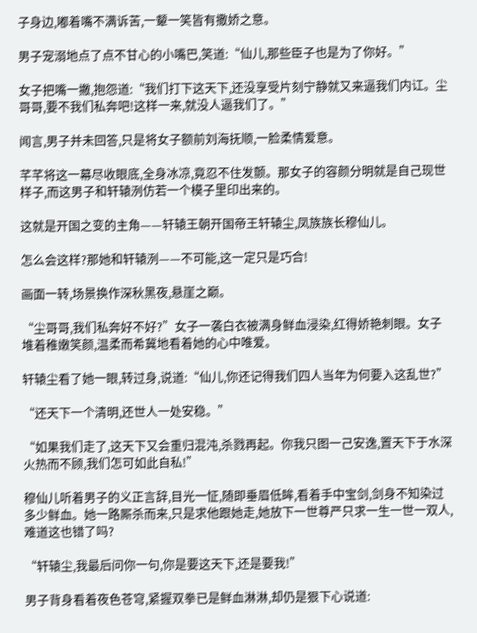子身边,嘟着嘴不满诉苦,一颦一笑皆有撒娇之意。

男子宠溺地点了点不甘心的小嘴巴,笑道:“仙儿,那些臣子也是为了你好。”

女子把嘴一撇,抱怨道:“我们打下这天下,还没享受片刻宁静就又来逼我们内讧。尘哥哥,要不我们私奔吧!这样一来,就没人逼我们了。”

闻言,男子并未回答,只是将女子额前刘海抚顺,一脸柔情爱意。

芊芊将这一幕尽收眼底,全身冰凉,竟忍不住发颤。那女子的容颜分明就是自己现世样子,而这男子和轩辕洌仿若一个模子里印出来的。

这就是开国之变的主角——轩辕王朝开国帝王轩辕尘,凤族族长穆仙儿。

怎么会这样?那她和轩辕洌——不可能,这一定只是巧合!

画面一转,场景换作深秋黑夜,悬崖之巅。

“尘哥哥,我们私奔好不好?”女子一袭白衣被满身鲜血浸染,红得娇艳刺眼。女子堆着稚嫩笑颜,温柔而希冀地看着她的心中唯爱。

轩辕尘看了她一眼,转过身,说道:“仙儿,你还记得我们四人当年为何要入这乱世?”

“还天下一个清明,还世人一处安稳。”

“如果我们走了,这天下又会重归混沌,杀戮再起。你我只图一己安逸,置天下于水深火热而不顾,我们怎可如此自私!”

穆仙儿听着男子的义正言辞,目光一怔,随即垂眉低眸,看着手中宝剑,剑身不知染过多少鲜血。她一路厮杀而来,只是求他跟她走,她放下一世尊严只求一生一世一双人,难道这也错了吗?

“轩辕尘,我最后问你一句,你是要这天下,还是要我!”

男子背身看着夜色苍穹,紧握双拳已是鲜血淋淋,却仍是狠下心说道: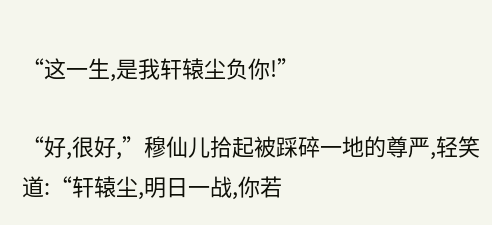“这一生,是我轩辕尘负你!”

“好,很好,”穆仙儿拾起被踩碎一地的尊严,轻笑道:“轩辕尘,明日一战,你若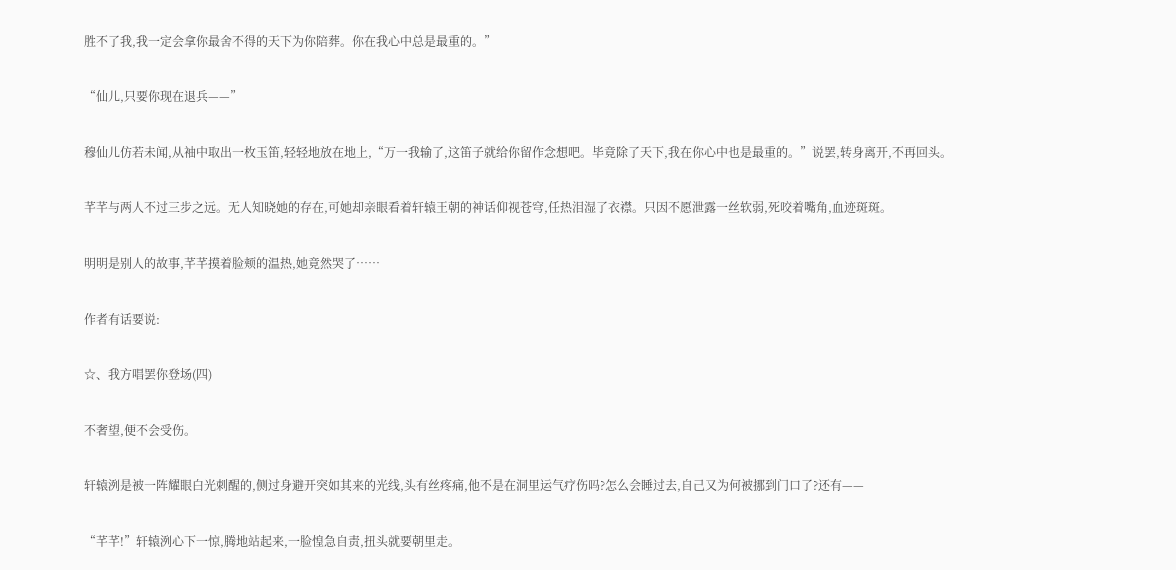胜不了我,我一定会拿你最舍不得的天下为你陪葬。你在我心中总是最重的。”

“仙儿,只要你现在退兵——”

穆仙儿仿若未闻,从袖中取出一枚玉笛,轻轻地放在地上,“万一我输了,这笛子就给你留作念想吧。毕竟除了天下,我在你心中也是最重的。”说罢,转身离开,不再回头。

芊芊与两人不过三步之远。无人知晓她的存在,可她却亲眼看着轩辕王朝的神话仰视苍穹,任热泪湿了衣襟。只因不愿泄露一丝软弱,死咬着嘴角,血迹斑斑。

明明是别人的故事,芊芊摸着脸颊的温热,她竟然哭了……

作者有话要说:

☆、我方唱罢你登场(四)

不奢望,便不会受伤。

轩辕洌是被一阵耀眼白光刺醒的,侧过身避开突如其来的光线,头有丝疼痛,他不是在洞里运气疗伤吗?怎么会睡过去,自己又为何被挪到门口了?还有——

“芊芊!”轩辕洌心下一惊,腾地站起来,一脸惶急自责,扭头就要朝里走。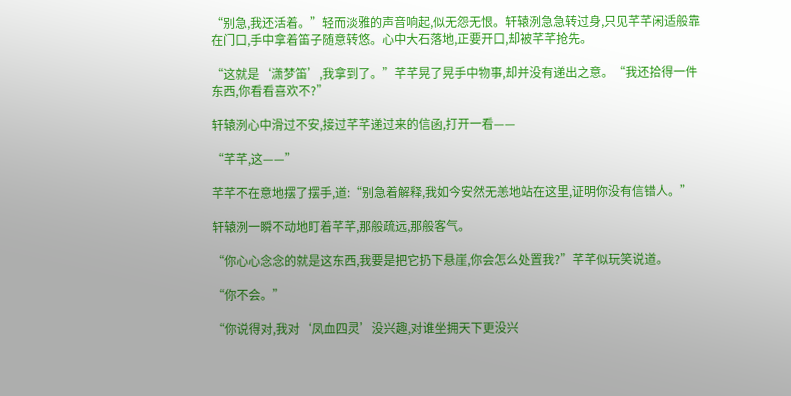“别急,我还活着。”轻而淡雅的声音响起,似无怨无恨。轩辕洌急急转过身,只见芊芊闲适般靠在门口,手中拿着笛子随意转悠。心中大石落地,正要开口,却被芊芊抢先。

“这就是‘潇梦笛’,我拿到了。”芊芊晃了晃手中物事,却并没有递出之意。“我还拾得一件东西,你看看喜欢不?”

轩辕洌心中滑过不安,接过芊芊递过来的信函,打开一看——

“芊芊,这——”

芊芊不在意地摆了摆手,道:“别急着解释,我如今安然无恙地站在这里,证明你没有信错人。”

轩辕洌一瞬不动地盯着芊芊,那般疏远,那般客气。

“你心心念念的就是这东西,我要是把它扔下悬崖,你会怎么处置我?”芊芊似玩笑说道。

“你不会。”

“你说得对,我对‘凤血四灵’没兴趣,对谁坐拥天下更没兴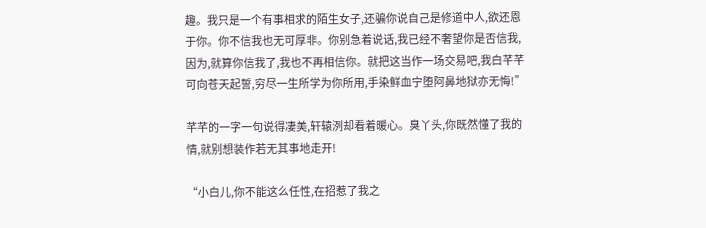趣。我只是一个有事相求的陌生女子,还骗你说自己是修道中人,欲还恩于你。你不信我也无可厚非。你别急着说话,我已经不奢望你是否信我,因为,就算你信我了,我也不再相信你。就把这当作一场交易吧,我白芊芊可向苍天起誓,穷尽一生所学为你所用,手染鲜血宁堕阿鼻地狱亦无悔!”

芊芊的一字一句说得凄美,轩辕洌却看着暖心。臭丫头,你既然懂了我的情,就别想装作若无其事地走开!

“小白儿,你不能这么任性,在招惹了我之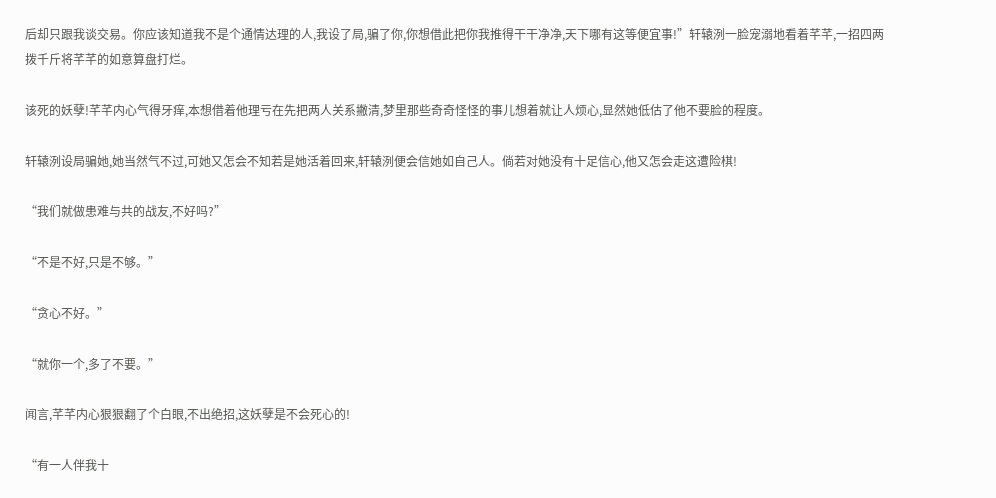后却只跟我谈交易。你应该知道我不是个通情达理的人,我设了局,骗了你,你想借此把你我推得干干净净,天下哪有这等便宜事!”轩辕洌一脸宠溺地看着芊芊,一招四两拨千斤将芊芊的如意算盘打烂。

该死的妖孽!芊芊内心气得牙痒,本想借着他理亏在先把两人关系撇清,梦里那些奇奇怪怪的事儿想着就让人烦心,显然她低估了他不要脸的程度。

轩辕洌设局骗她,她当然气不过,可她又怎会不知若是她活着回来,轩辕洌便会信她如自己人。倘若对她没有十足信心,他又怎会走这遭险棋!

“我们就做患难与共的战友,不好吗?”

“不是不好,只是不够。”

“贪心不好。”

“就你一个,多了不要。”

闻言,芊芊内心狠狠翻了个白眼,不出绝招,这妖孽是不会死心的!

“有一人伴我十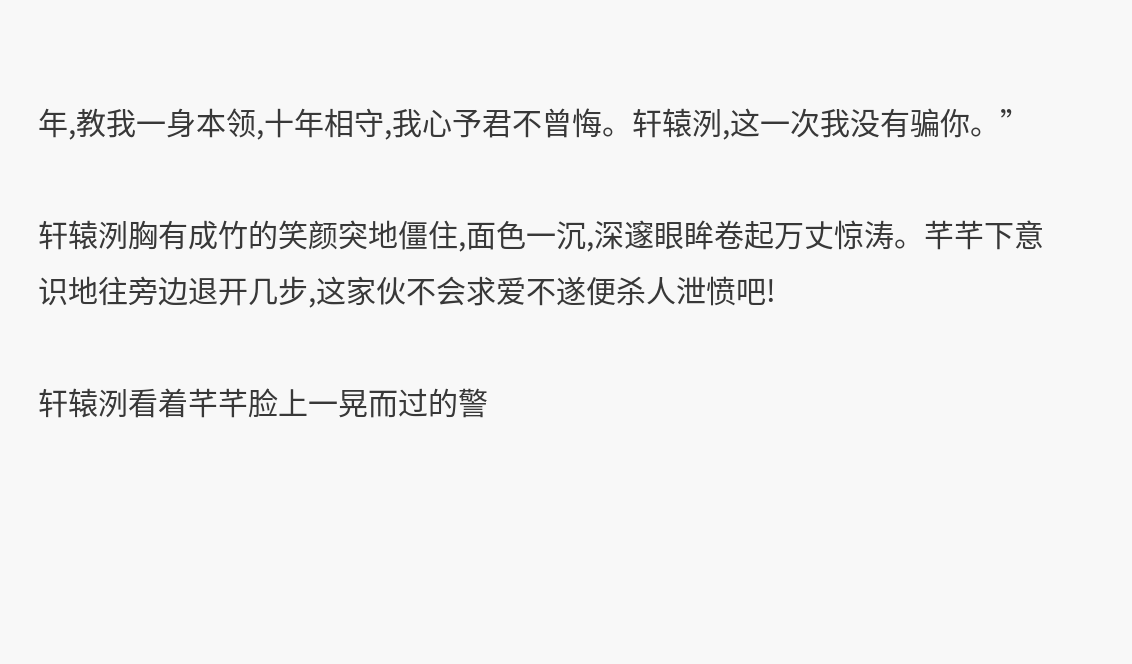年,教我一身本领,十年相守,我心予君不曾悔。轩辕洌,这一次我没有骗你。”

轩辕洌胸有成竹的笑颜突地僵住,面色一沉,深邃眼眸卷起万丈惊涛。芊芊下意识地往旁边退开几步,这家伙不会求爱不遂便杀人泄愤吧!

轩辕洌看着芊芊脸上一晃而过的警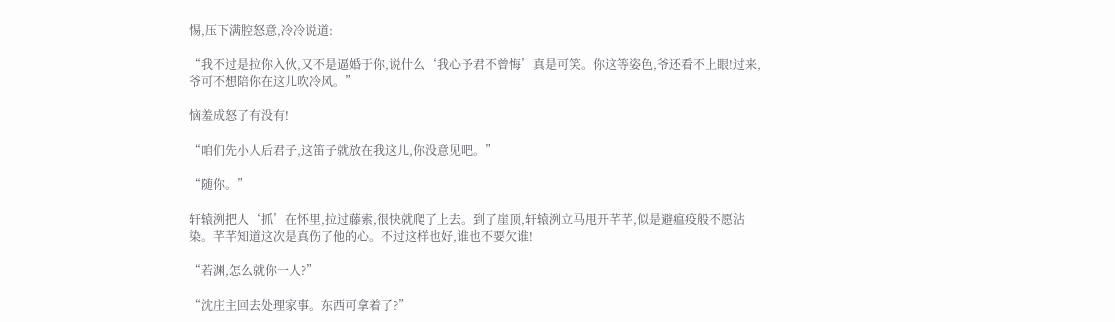惕,压下满腔怒意,冷冷说道:

“我不过是拉你入伙,又不是逼婚于你,说什么‘我心予君不曾悔’真是可笑。你这等姿色,爷还看不上眼!过来,爷可不想陪你在这儿吹冷风。”

恼羞成怒了有没有!

“咱们先小人后君子,这笛子就放在我这儿,你没意见吧。”

“随你。”

轩辕洌把人‘抓’在怀里,拉过藤索,很快就爬了上去。到了崖顶,轩辕洌立马甩开芊芊,似是避瘟疫般不愿沾染。芊芊知道这次是真伤了他的心。不过这样也好,谁也不要欠谁!

“若渊,怎么就你一人?”

“沈庄主回去处理家事。东西可拿着了?”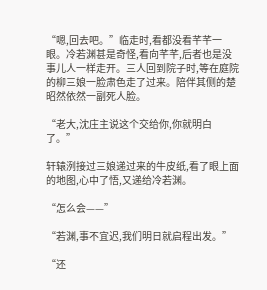“嗯,回去吧。”临走时,看都没看芊芊一眼。冷若渊甚是奇怪,看向芊芊,后者也是没事儿人一样走开。三人回到院子时,等在庭院的柳三娘一脸肃色走了过来。陪伴其侧的楚昭然依然一副死人脸。

“老大,沈庄主说这个交给你,你就明白了。”

轩辕洌接过三娘递过来的牛皮纸,看了眼上面的地图,心中了悟,又递给冷若渊。

“怎么会——”

“若渊,事不宜迟,我们明日就启程出发。”

“还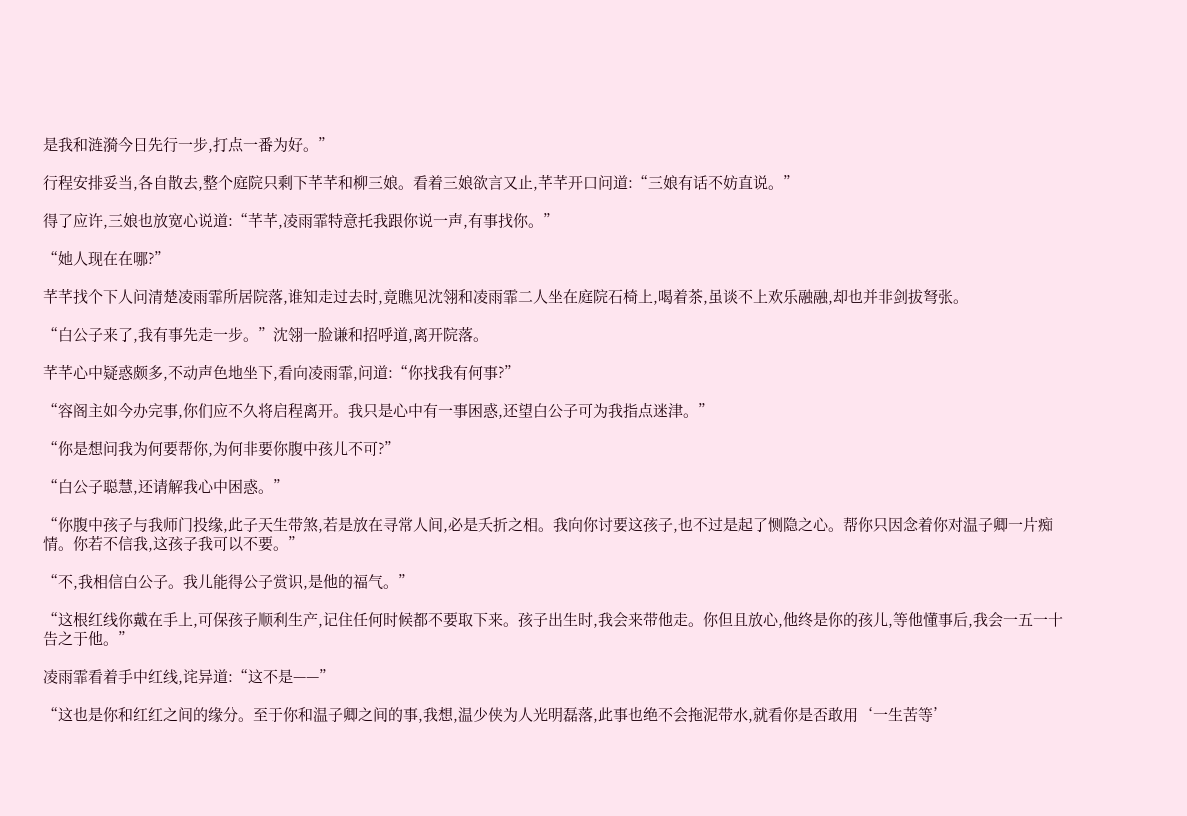是我和涟漪今日先行一步,打点一番为好。”

行程安排妥当,各自散去,整个庭院只剩下芊芊和柳三娘。看着三娘欲言又止,芊芊开口问道:“三娘有话不妨直说。”

得了应许,三娘也放宽心说道:“芊芊,凌雨霏特意托我跟你说一声,有事找你。”

“她人现在在哪?”

芊芊找个下人问清楚凌雨霏所居院落,谁知走过去时,竟瞧见沈翎和凌雨霏二人坐在庭院石椅上,喝着茶,虽谈不上欢乐融融,却也并非剑拔弩张。

“白公子来了,我有事先走一步。”沈翎一脸谦和招呼道,离开院落。

芊芊心中疑惑颇多,不动声色地坐下,看向凌雨霏,问道:“你找我有何事?”

“容阁主如今办完事,你们应不久将启程离开。我只是心中有一事困惑,还望白公子可为我指点迷津。”

“你是想问我为何要帮你,为何非要你腹中孩儿不可?”

“白公子聪慧,还请解我心中困惑。”

“你腹中孩子与我师门投缘,此子天生带煞,若是放在寻常人间,必是夭折之相。我向你讨要这孩子,也不过是起了恻隐之心。帮你只因念着你对温子卿一片痴情。你若不信我,这孩子我可以不要。”

“不,我相信白公子。我儿能得公子赏识,是他的福气。”

“这根红线你戴在手上,可保孩子顺利生产,记住任何时候都不要取下来。孩子出生时,我会来带他走。你但且放心,他终是你的孩儿,等他懂事后,我会一五一十告之于他。”

凌雨霏看着手中红线,诧异道:“这不是——”

“这也是你和红红之间的缘分。至于你和温子卿之间的事,我想,温少侠为人光明磊落,此事也绝不会拖泥带水,就看你是否敢用‘一生苦等’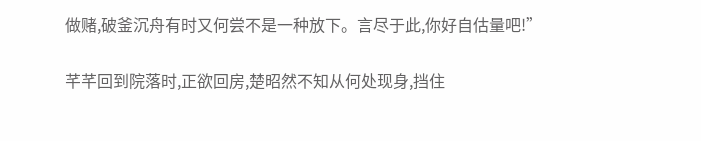做赌,破釜沉舟有时又何尝不是一种放下。言尽于此,你好自估量吧!”

芊芊回到院落时,正欲回房,楚昭然不知从何处现身,挡住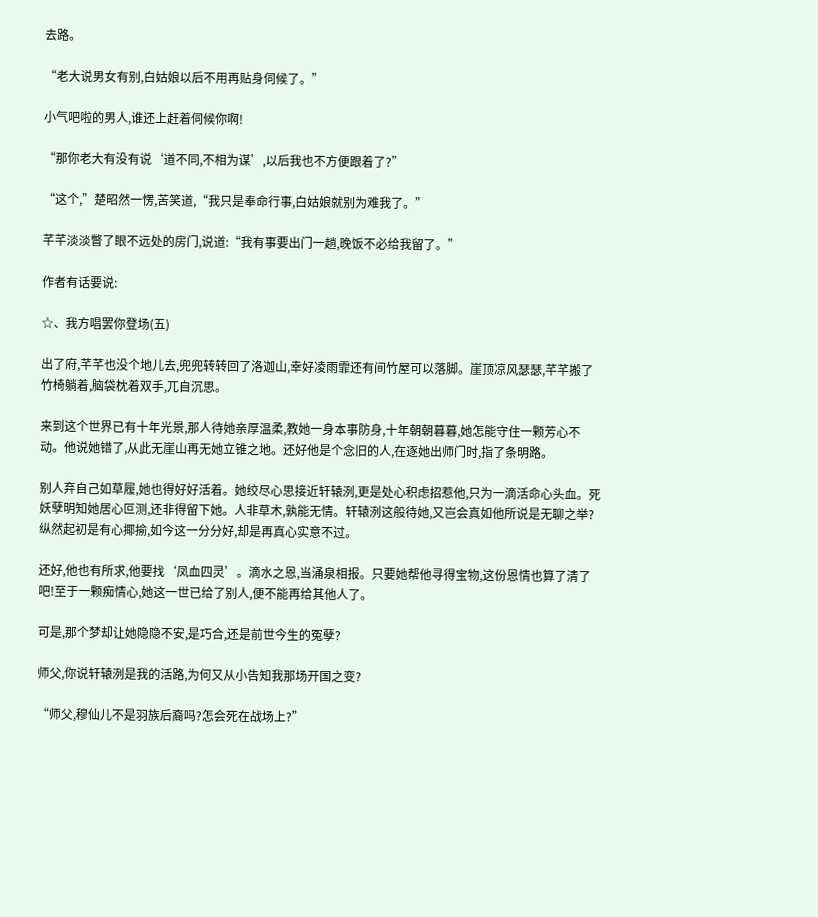去路。

“老大说男女有别,白姑娘以后不用再贴身伺候了。”

小气吧啦的男人,谁还上赶着伺候你啊!

“那你老大有没有说‘道不同,不相为谋’,以后我也不方便跟着了?”

“这个,”楚昭然一愣,苦笑道,“我只是奉命行事,白姑娘就别为难我了。”

芊芊淡淡瞥了眼不远处的房门,说道:“我有事要出门一趟,晚饭不必给我留了。”

作者有话要说:

☆、我方唱罢你登场(五)

出了府,芊芊也没个地儿去,兜兜转转回了洛迦山,幸好凌雨霏还有间竹屋可以落脚。崖顶凉风瑟瑟,芊芊搬了竹椅躺着,脑袋枕着双手,兀自沉思。

来到这个世界已有十年光景,那人待她亲厚温柔,教她一身本事防身,十年朝朝暮暮,她怎能守住一颗芳心不动。他说她错了,从此无崖山再无她立锥之地。还好他是个念旧的人,在逐她出师门时,指了条明路。

别人弃自己如草履,她也得好好活着。她绞尽心思接近轩辕洌,更是处心积虑招惹他,只为一滴活命心头血。死妖孽明知她居心叵测,还非得留下她。人非草木,孰能无情。轩辕洌这般待她,又岂会真如他所说是无聊之举?纵然起初是有心揶揄,如今这一分分好,却是再真心实意不过。

还好,他也有所求,他要找‘凤血四灵’。滴水之恩,当涌泉相报。只要她帮他寻得宝物,这份恩情也算了清了吧!至于一颗痴情心,她这一世已给了别人,便不能再给其他人了。

可是,那个梦却让她隐隐不安,是巧合,还是前世今生的冤孽?

师父,你说轩辕洌是我的活路,为何又从小告知我那场开国之变?

“师父,穆仙儿不是羽族后裔吗?怎会死在战场上?”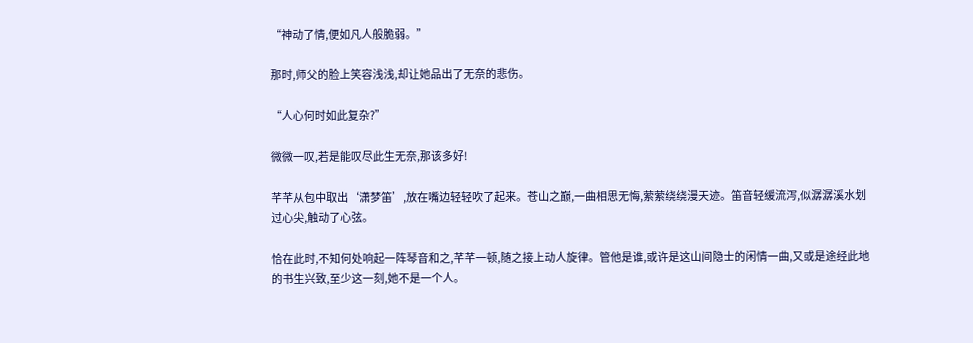“神动了情,便如凡人般脆弱。”

那时,师父的脸上笑容浅浅,却让她品出了无奈的悲伤。

“人心何时如此复杂?”

微微一叹,若是能叹尽此生无奈,那该多好!

芊芊从包中取出‘潇梦笛’,放在嘴边轻轻吹了起来。苍山之巅,一曲相思无悔,萦萦绕绕漫天迹。笛音轻缓流泻,似潺潺溪水划过心尖,触动了心弦。

恰在此时,不知何处响起一阵琴音和之,芊芊一顿,随之接上动人旋律。管他是谁,或许是这山间隐士的闲情一曲,又或是途经此地的书生兴致,至少这一刻,她不是一个人。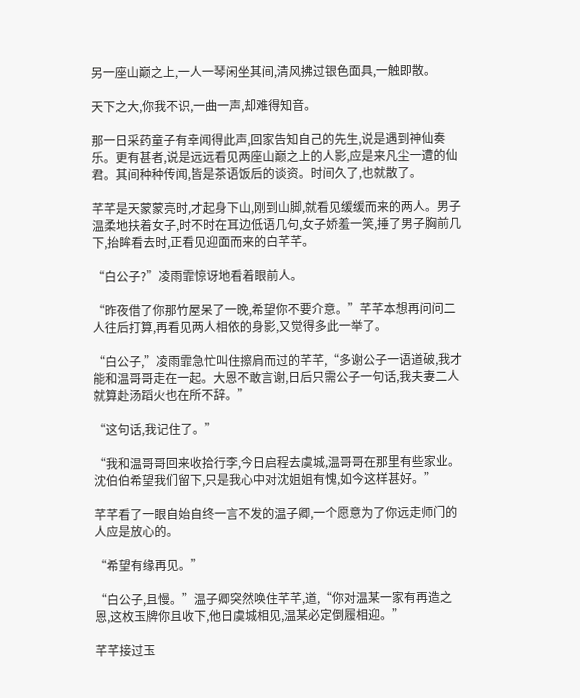另一座山巅之上,一人一琴闲坐其间,清风拂过银色面具,一触即散。

天下之大,你我不识,一曲一声,却难得知音。

那一日采药童子有幸闻得此声,回家告知自己的先生,说是遇到神仙奏乐。更有甚者,说是远远看见两座山巅之上的人影,应是来凡尘一遭的仙君。其间种种传闻,皆是茶语饭后的谈资。时间久了,也就散了。

芊芊是天蒙蒙亮时,才起身下山,刚到山脚,就看见缓缓而来的两人。男子温柔地扶着女子,时不时在耳边低语几句,女子娇羞一笑,捶了男子胸前几下,抬眸看去时,正看见迎面而来的白芊芊。

“白公子?”凌雨霏惊讶地看着眼前人。

“昨夜借了你那竹屋呆了一晚,希望你不要介意。”芊芊本想再问问二人往后打算,再看见两人相依的身影,又觉得多此一举了。

“白公子,”凌雨霏急忙叫住擦肩而过的芊芊,“多谢公子一语道破,我才能和温哥哥走在一起。大恩不敢言谢,日后只需公子一句话,我夫妻二人就算赴汤蹈火也在所不辞。”

“这句话,我记住了。”

“我和温哥哥回来收拾行李,今日启程去虞城,温哥哥在那里有些家业。沈伯伯希望我们留下,只是我心中对沈姐姐有愧,如今这样甚好。”

芊芊看了一眼自始自终一言不发的温子卿,一个愿意为了你远走师门的人应是放心的。

“希望有缘再见。”

“白公子,且慢。”温子卿突然唤住芊芊,道,“你对温某一家有再造之恩,这枚玉牌你且收下,他日虞城相见,温某必定倒履相迎。”

芊芊接过玉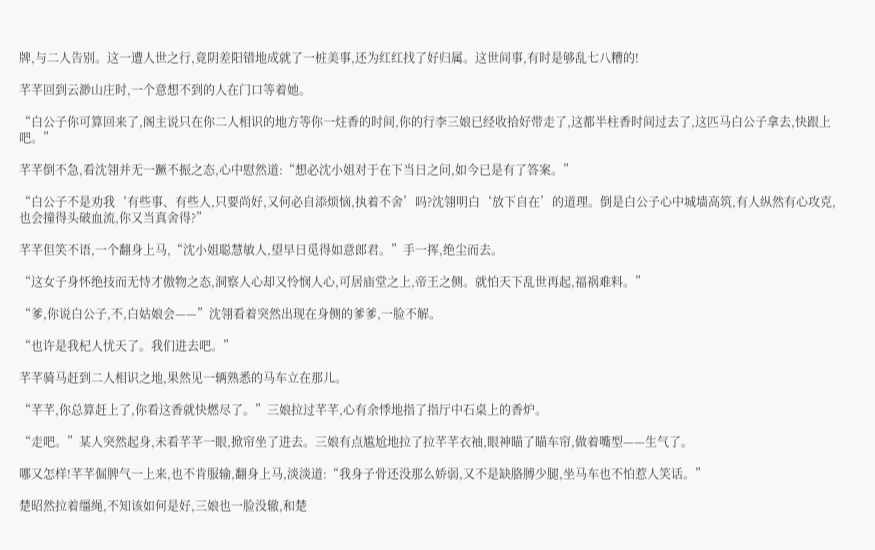牌,与二人告别。这一遭人世之行,竟阴差阳错地成就了一桩美事,还为红红找了好归属。这世间事,有时是够乱七八糟的!

芊芊回到云渺山庄时,一个意想不到的人在门口等着她。

“白公子你可算回来了,阁主说只在你二人相识的地方等你一炷香的时间,你的行李三娘已经收拾好带走了,这都半柱香时间过去了,这匹马白公子拿去,快跟上吧。”

芊芊倒不急,看沈翎并无一蹶不振之态,心中慰然道:“想必沈小姐对于在下当日之问,如今已是有了答案。”

“白公子不是劝我‘有些事、有些人,只要尚好,又何必自添烦恼,执着不舍’吗?沈翎明白‘放下自在’的道理。倒是白公子心中城墙高筑,有人纵然有心攻克,也会撞得头破血流,你又当真舍得?”

芊芊但笑不语,一个翻身上马,“沈小姐聪慧敏人,望早日觅得如意郎君。”手一挥,绝尘而去。

“这女子身怀绝技而无恃才傲物之态,洞察人心却又怜悯人心,可居庙堂之上,帝王之侧。就怕天下乱世再起,福祸难料。”

“爹,你说白公子,不,白姑娘会——”沈翎看着突然出现在身侧的爹爹,一脸不解。

“也许是我杞人忧天了。我们进去吧。”

芊芊骑马赶到二人相识之地,果然见一辆熟悉的马车立在那儿。

“芊芊,你总算赶上了,你看这香就快燃尽了。”三娘拉过芊芊,心有余悸地指了指厅中石桌上的香炉。

“走吧。”某人突然起身,未看芊芊一眼,掀帘坐了进去。三娘有点尴尬地拉了拉芊芊衣袖,眼神瞄了瞄车帘,做着嘴型——生气了。

哪又怎样!芊芊倔脾气一上来,也不肯服输,翻身上马,淡淡道:“我身子骨还没那么娇弱,又不是缺胳膊少腿,坐马车也不怕惹人笑话。”

楚昭然拉着缰绳,不知该如何是好,三娘也一脸没辙,和楚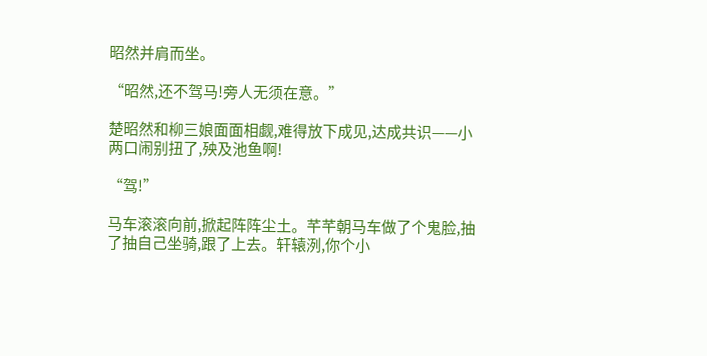昭然并肩而坐。

“昭然,还不驾马!旁人无须在意。”

楚昭然和柳三娘面面相觑,难得放下成见,达成共识——小两口闹别扭了,殃及池鱼啊!

“驾!”

马车滚滚向前,掀起阵阵尘土。芊芊朝马车做了个鬼脸,抽了抽自己坐骑,跟了上去。轩辕洌,你个小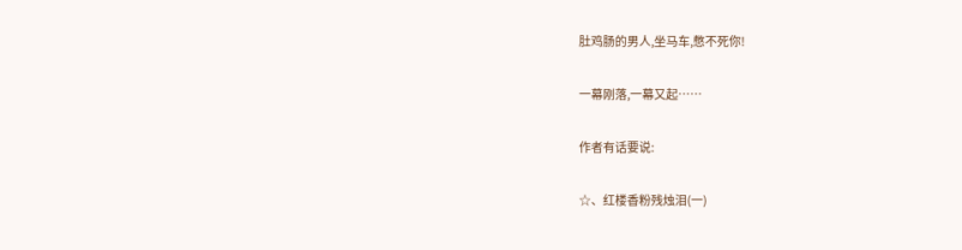肚鸡肠的男人,坐马车,憋不死你!

一幕刚落,一幕又起……

作者有话要说:

☆、红楼香粉残烛泪(一)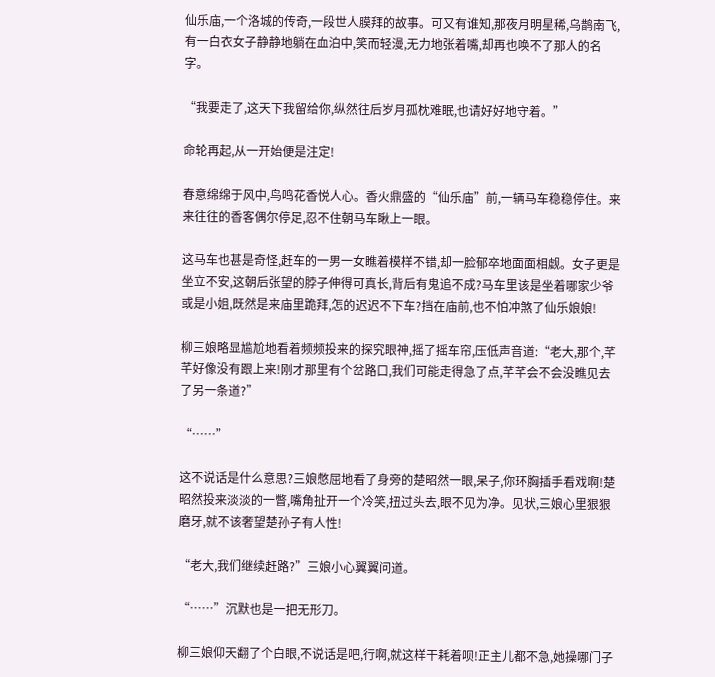仙乐庙,一个洛城的传奇,一段世人膜拜的故事。可又有谁知,那夜月明星稀,乌鹊南飞,有一白衣女子静静地躺在血泊中,笑而轻漫,无力地张着嘴,却再也唤不了那人的名字。

“我要走了,这天下我留给你,纵然往后岁月孤枕难眠,也请好好地守着。”

命轮再起,从一开始便是注定!

春意绵绵于风中,鸟鸣花香悦人心。香火鼎盛的“仙乐庙”前,一辆马车稳稳停住。来来往往的香客偶尔停足,忍不住朝马车瞅上一眼。

这马车也甚是奇怪,赶车的一男一女瞧着模样不错,却一脸郁卒地面面相觑。女子更是坐立不安,这朝后张望的脖子伸得可真长,背后有鬼追不成?马车里该是坐着哪家少爷或是小姐,既然是来庙里跪拜,怎的迟迟不下车?挡在庙前,也不怕冲煞了仙乐娘娘!

柳三娘略显尴尬地看着频频投来的探究眼神,摇了摇车帘,压低声音道:“老大,那个,芊芊好像没有跟上来!刚才那里有个岔路口,我们可能走得急了点,芊芊会不会没瞧见去了另一条道?”

“……”

这不说话是什么意思?三娘憋屈地看了身旁的楚昭然一眼,呆子,你环胸插手看戏啊!楚昭然投来淡淡的一瞥,嘴角扯开一个冷笑,扭过头去,眼不见为净。见状,三娘心里狠狠磨牙,就不该奢望楚孙子有人性!

“老大,我们继续赶路?”三娘小心翼翼问道。

“……”沉默也是一把无形刀。

柳三娘仰天翻了个白眼,不说话是吧,行啊,就这样干耗着呗!正主儿都不急,她操哪门子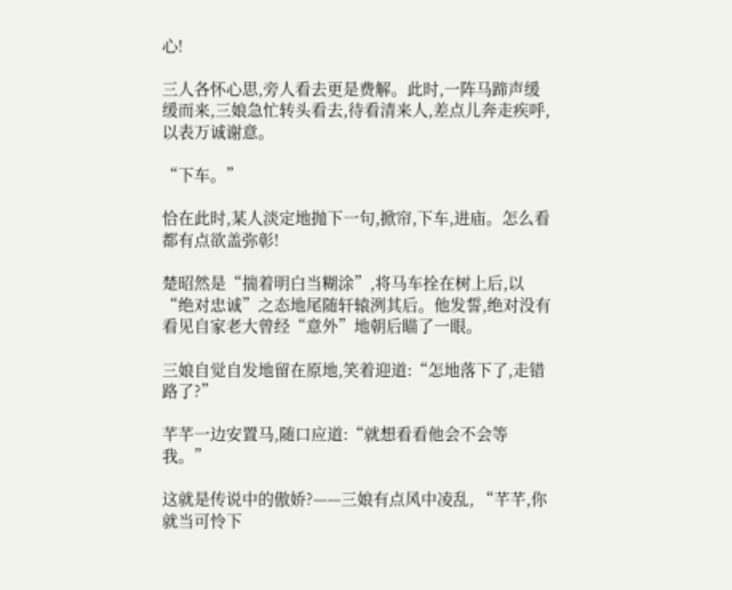心!

三人各怀心思,旁人看去更是费解。此时,一阵马蹄声缓缓而来,三娘急忙转头看去,待看清来人,差点儿奔走疾呼,以表万诚谢意。

“下车。”

恰在此时,某人淡定地抛下一句,掀帘,下车,进庙。怎么看都有点欲盖弥彰!

楚昭然是“揣着明白当糊涂”,将马车拴在树上后,以“绝对忠诚”之态地尾随轩辕洌其后。他发誓,绝对没有看见自家老大曾经“意外”地朝后瞄了一眼。

三娘自觉自发地留在原地,笑着迎道:“怎地落下了,走错路了?”

芊芊一边安置马,随口应道:“就想看看他会不会等我。”

这就是传说中的傲娇?——三娘有点风中凌乱, “芊芊,你就当可怜下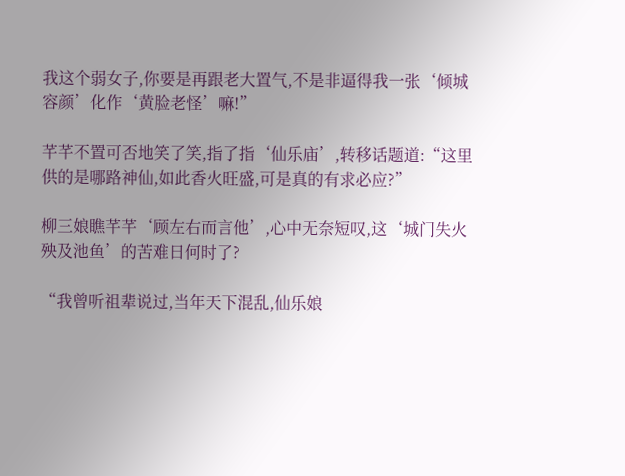我这个弱女子,你要是再跟老大置气,不是非逼得我一张‘倾城容颜’化作‘黄脸老怪’嘛!”

芊芊不置可否地笑了笑,指了指‘仙乐庙’,转移话题道:“这里供的是哪路神仙,如此香火旺盛,可是真的有求必应?”

柳三娘瞧芊芊‘顾左右而言他’,心中无奈短叹,这‘城门失火殃及池鱼’的苦难日何时了?

“我曾听祖辈说过,当年天下混乱,仙乐娘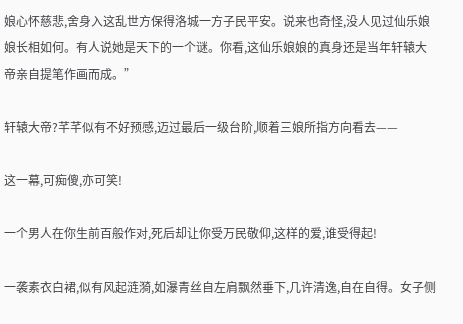娘心怀慈悲,舍身入这乱世方保得洛城一方子民平安。说来也奇怪,没人见过仙乐娘娘长相如何。有人说她是天下的一个谜。你看,这仙乐娘娘的真身还是当年轩辕大帝亲自提笔作画而成。”

轩辕大帝?芊芊似有不好预感,迈过最后一级台阶,顺着三娘所指方向看去——

这一幕,可痴傻,亦可笑!

一个男人在你生前百般作对,死后却让你受万民敬仰,这样的爱,谁受得起!

一袭素衣白裙,似有风起涟漪,如瀑青丝自左肩飘然垂下,几许清逸,自在自得。女子侧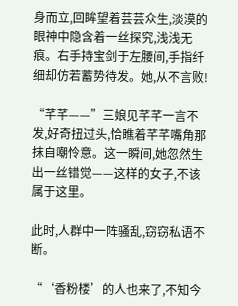身而立,回眸望着芸芸众生,淡漠的眼神中隐含着一丝探究,浅浅无痕。右手持宝剑于左腰间,手指纤细却仿若蓄势待发。她,从不言败!

“芊芊——”三娘见芊芊一言不发,好奇扭过头,恰瞧着芊芊嘴角那抹自嘲怜意。这一瞬间,她忽然生出一丝错觉——这样的女子,不该属于这里。

此时,人群中一阵骚乱,窃窃私语不断。

“‘香粉楼’的人也来了,不知今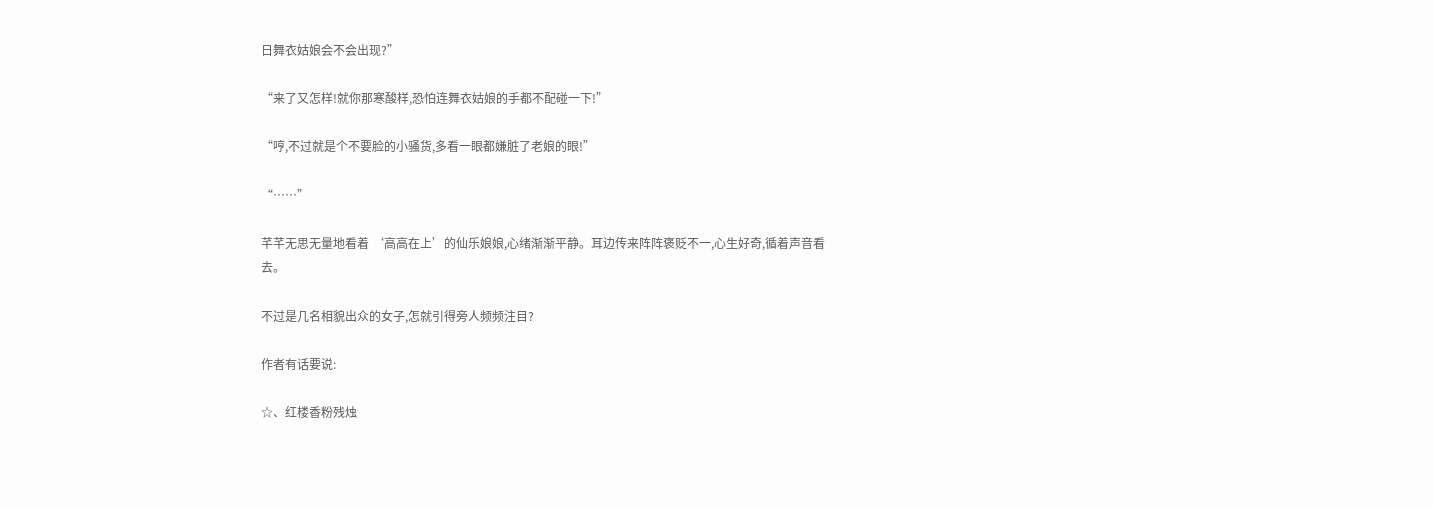日舞衣姑娘会不会出现?”

“来了又怎样!就你那寒酸样,恐怕连舞衣姑娘的手都不配碰一下!”

“哼,不过就是个不要脸的小骚货,多看一眼都嫌脏了老娘的眼!”

“……”

芊芊无思无量地看着 ‘高高在上’的仙乐娘娘,心绪渐渐平静。耳边传来阵阵褒贬不一,心生好奇,循着声音看去。

不过是几名相貌出众的女子,怎就引得旁人频频注目?

作者有话要说:

☆、红楼香粉残烛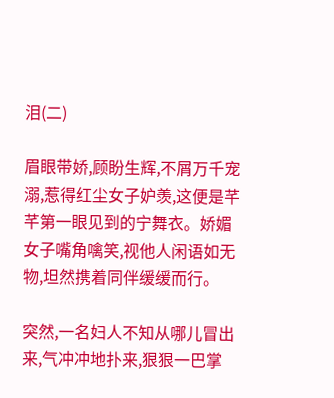泪(二)

眉眼带娇,顾盼生辉,不屑万千宠溺,惹得红尘女子妒羡,这便是芊芊第一眼见到的宁舞衣。娇媚女子嘴角噙笑,视他人闲语如无物,坦然携着同伴缓缓而行。

突然,一名妇人不知从哪儿冒出来,气冲冲地扑来,狠狠一巴掌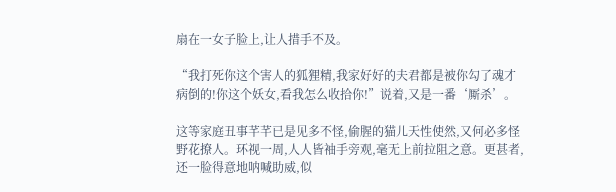扇在一女子脸上,让人措手不及。

“我打死你这个害人的狐狸精,我家好好的夫君都是被你勾了魂才病倒的!你这个妖女,看我怎么收拾你!”说着,又是一番‘厮杀’。

这等家庭丑事芊芊已是见多不怪,偷腥的猫儿天性使然,又何必多怪野花撩人。环视一周,人人皆袖手旁观,毫无上前拉阻之意。更甚者,还一脸得意地呐喊助威,似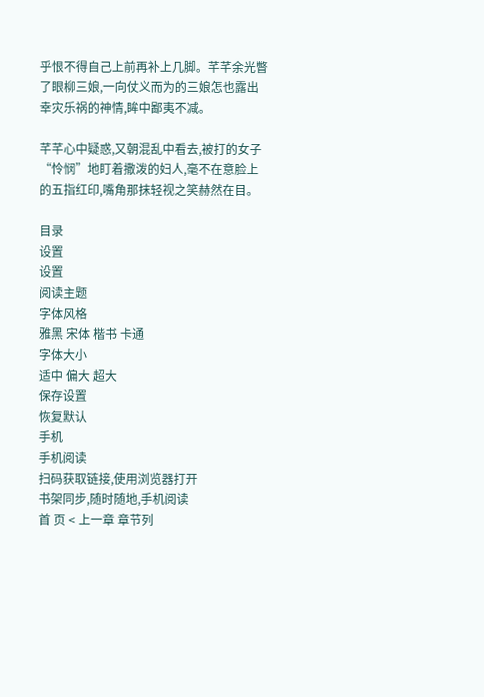乎恨不得自己上前再补上几脚。芊芊余光瞥了眼柳三娘,一向仗义而为的三娘怎也露出幸灾乐祸的神情,眸中鄙夷不减。

芊芊心中疑惑,又朝混乱中看去,被打的女子“怜悯”地盯着撒泼的妇人,毫不在意脸上的五指红印,嘴角那抹轻视之笑赫然在目。

目录
设置
设置
阅读主题
字体风格
雅黑 宋体 楷书 卡通
字体大小
适中 偏大 超大
保存设置
恢复默认
手机
手机阅读
扫码获取链接,使用浏览器打开
书架同步,随时随地,手机阅读
首 页 < 上一章 章节列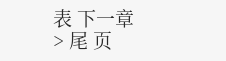表 下一章 > 尾 页